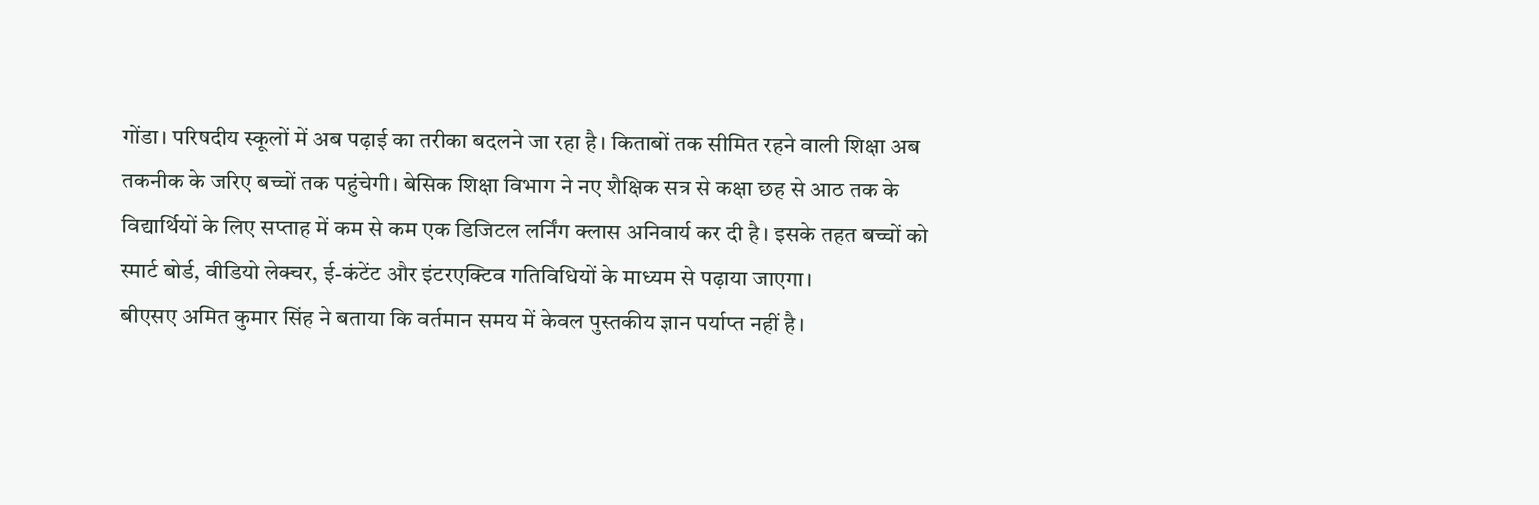गोंडा। परिषदीय स्कूलों में अब पढ़ाई का तरीका बदलने जा रहा है। किताबों तक सीमित रहने वाली शिक्षा अब तकनीक के जरिए बच्चों तक पहुंचेगी। बेसिक शिक्षा विभाग ने नए शैक्षिक सत्र से कक्षा छह से आठ तक के विद्यार्थियों के लिए सप्ताह में कम से कम एक डिजिटल लर्निंग क्लास अनिवार्य कर दी है। इसके तहत बच्चों को स्मार्ट बोर्ड, वीडियो लेक्चर, ई-कंटेंट और इंटरएक्टिव गतिविधियों के माध्यम से पढ़ाया जाएगा।
बीएसए अमित कुमार सिंह ने बताया कि वर्तमान समय में केवल पुस्तकीय ज्ञान पर्याप्त नहीं है।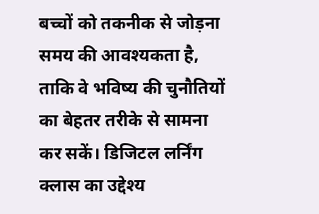बच्चों को तकनीक से जोड़ना समय की आवश्यकता है, ताकि वे भविष्य की चुनौतियों का बेहतर तरीके से सामना कर सकें। डिजिटल लर्निंग क्लास का उद्देश्य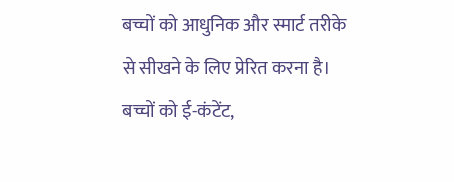बच्चों को आधुनिक और स्मार्ट तरीके से सीखने के लिए प्रेरित करना है। बच्चों को ई-कंटेंट,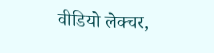वीडियो लेक्चर,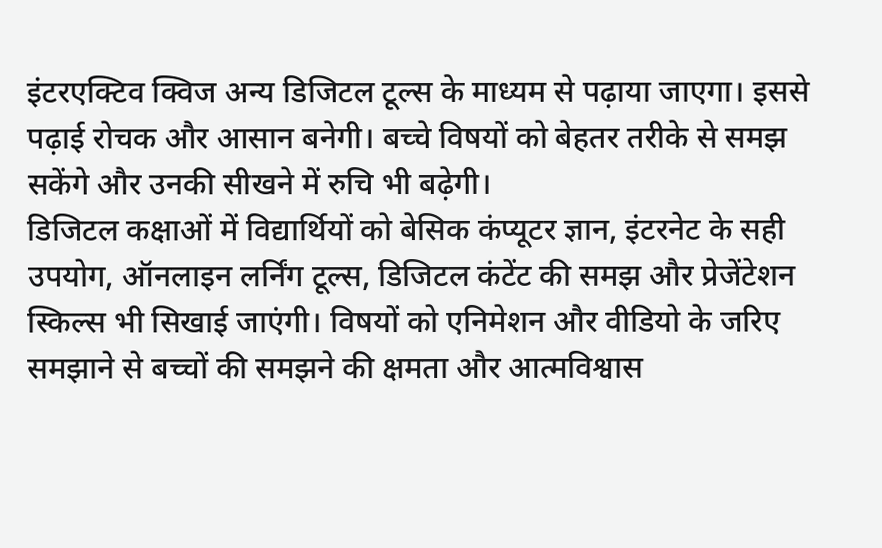इंटरएक्टिव क्विज अन्य डिजिटल टूल्स के माध्यम से पढ़ाया जाएगा। इससे पढ़ाई रोचक और आसान बनेगी। बच्चे विषयों को बेहतर तरीके से समझ सकेंगे और उनकी सीखने में रुचि भी बढ़ेगी।
डिजिटल कक्षाओं में विद्यार्थियों को बेसिक कंप्यूटर ज्ञान, इंटरनेट के सही उपयोग, ऑनलाइन लर्निंग टूल्स, डिजिटल कंटेंट की समझ और प्रेजेंटेशन स्किल्स भी सिखाई जाएंगी। विषयों को एनिमेशन और वीडियो के जरिए समझाने से बच्चों की समझने की क्षमता और आत्मविश्वास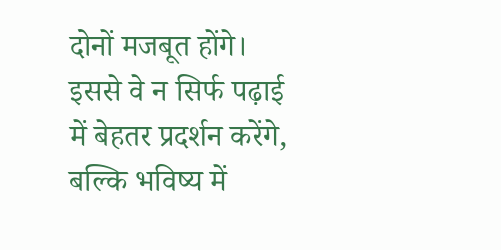दोनों मजबूत होंगे। इससे वे न सिर्फ पढ़ाई में बेहतर प्रदर्शन करेंगे, बल्कि भविष्य में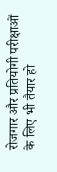रोजगार और प्रतियोगी परीक्षाओं के लिए भी तैयार हो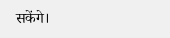सकेंगे।